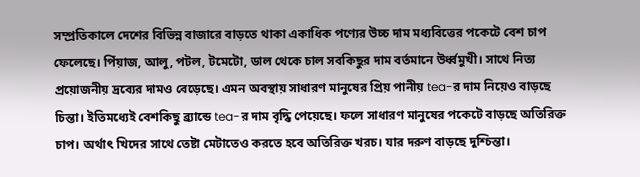সম্প্রতিকালে দেশের বিভিন্ন বাজারে বাড়তে থাকা একাধিক পণ্যের উচ্চ দাম মধ্যবিত্তের পকেটে বেশ চাপ ফেলেছে। পিঁয়াজ, আলু, পটল, টমেটো, ডাল থেকে চাল সবকিছুর দাম বর্তমানে উর্ধ্বমুখী। সাথে নিত্য প্রয়োজনীয় দ্রব্যের দামও বেড়েছে। এমন অবস্থায় সাধারণ মানুষের প্রিয় পানীয় tea-র দাম নিয়েও বাড়ছে চিন্তা। ইতিমধ্যেই বেশকিছু ব্র্যান্ডে tea-র দাম বৃদ্ধি পেয়েছে। ফলে সাধারণ মানুষের পকেটে বাড়ছে অতিরিক্ত চাপ। অর্থাৎ খিদের সাথে তেষ্টা মেটাতেও করতে হবে অতিরিক্ত খরচ। যার দরুণ বাড়ছে দুশ্চিন্তা।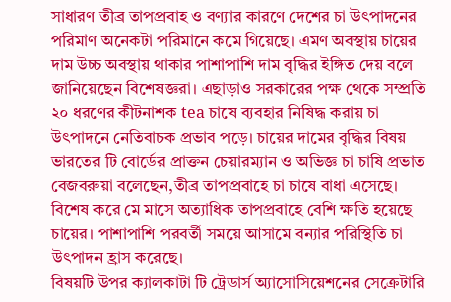সাধারণ তীব্র তাপপ্রবাহ ও বণ্যার কারণে দেশের চা উৎপাদনের পরিমাণ অনেকটা পরিমানে কমে গিয়েছে। এমণ অবস্থায় চায়ের দাম উচ্চ অবস্থায় থাকার পাশাপাশি দাম বৃদ্ধির ইঙ্গিত দেয় বলে জানিয়েছেন বিশেষজ্ঞরা। এছাড়াও সরকারের পক্ষ থেকে সম্প্রতি ২০ ধরণের কীটনাশক tea চাষে ব্যবহার নিষিদ্ধ করায় চা উৎপাদনে নেতিবাচক প্রভাব পড়ে। চায়ের দামের বৃদ্ধির বিষয় ভারতের টি বোর্ডের প্রাক্তন চেয়ারম্যান ও অভিজ্ঞ চা চাষি প্রভাত বেজবরুয়া বলেছেন,তীব্র তাপপ্রবাহে চা চাষে বাধা এসেছে। বিশেষ করে মে মাসে অত্যাধিক তাপপ্রবাহে বেশি ক্ষতি হয়েছে চায়ের। পাশাপাশি পরবর্তী সময়ে আসামে বন্যার পরিস্থিতি চা উৎপাদন হ্রাস করেছে।
বিষয়টি উপর ক্যালকাটা টি ট্রেডার্স অ্যাসোসিয়েশনের সেক্রেটারি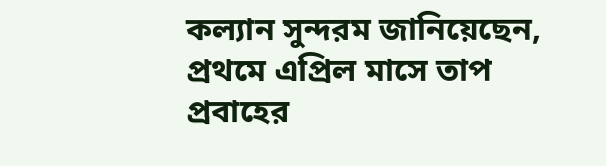কল্যান সুন্দরম জানিয়েছেন, প্রথমে এপ্রিল মাসে তাপ প্রবাহের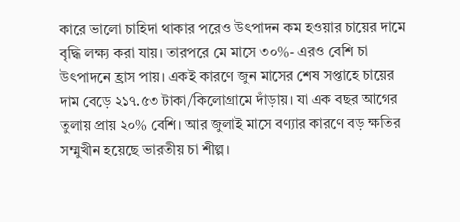কারে ভালো চাহিদা থাকার পরেও উৎপাদন কম হওয়ার চায়ের দামে বৃদ্ধি লক্ষ্য করা যায়। তারপরে মে মাসে ৩০%- এরও বেশি চা উৎপাদনে হ্রাস পায়। একই কারণে জুন মাসের শেষ সপ্তাহে চায়ের দাম বেড়ে ২১৭.৫৩ টাকা/কিলোগ্রামে দাঁড়ায়। যা এক বছর আগের তুলায় প্রায় ২০% বেশি। আর জুলাই মাসে বণ্যার কারণে বড় ক্ষতির সম্মুখীন হয়েছে ভারতীয় চা শীল্প।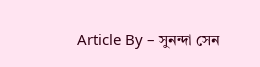Article By – সুনন্দা সেন